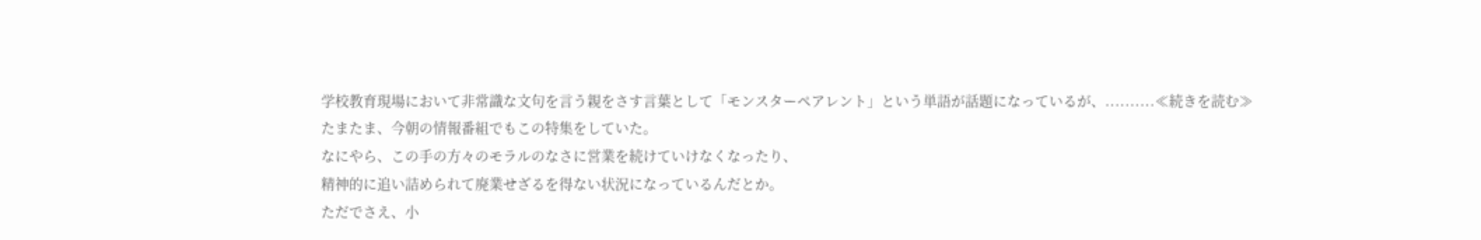学校教育現場において非常識な文句を言う親をさす言葉として「モンスターペアレント」という単語が話題になっているが、..........≪続きを読む≫
たまたま、今朝の情報番組でもこの特集をしていた。
なにやら、この手の方々のモラルのなさに営業を続けていけなくなったり、
精神的に追い詰められて廃業せざるを得ない状況になっているんだとか。
ただでさえ、小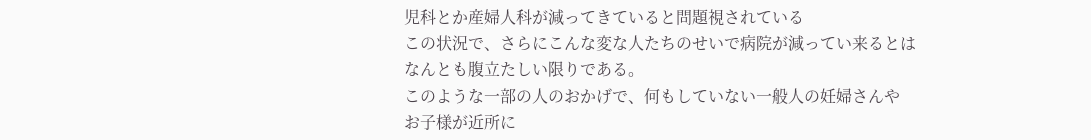児科とか産婦人科が減ってきていると問題視されている
この状況で、さらにこんな変な人たちのせいで病院が減ってい来るとは
なんとも腹立たしい限りである。
このような一部の人のおかげで、何もしていない一般人の妊婦さんや
お子様が近所に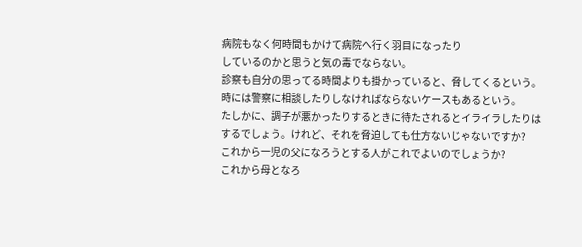病院もなく何時間もかけて病院へ行く羽目になったり
しているのかと思うと気の毒でならない。
診察も自分の思ってる時間よりも掛かっていると、脅してくるという。
時には警察に相談したりしなければならないケースもあるという。
たしかに、調子が悪かったりするときに待たされるとイライラしたりは
するでしょう。けれど、それを脅迫しても仕方ないじゃないですか?
これから一児の父になろうとする人がこれでよいのでしょうか?
これから母となろ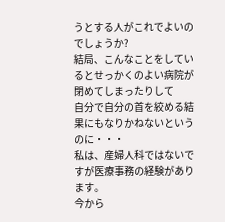うとする人がこれでよいのでしょうか?
結局、こんなことをしているとせっかくのよい病院が閉めてしまったりして
自分で自分の首を絞める結果にもなりかねないというのに・・・
私は、産婦人科ではないですが医療事務の経験があります。
今から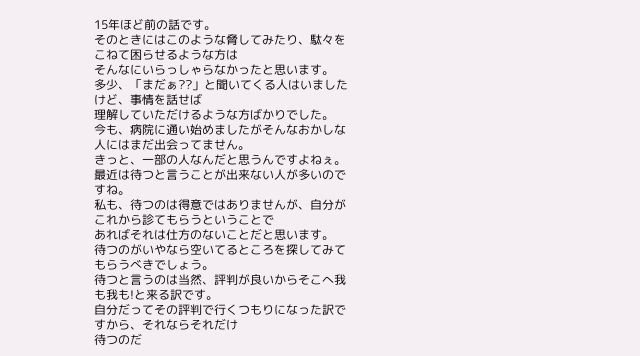15年ほど前の話です。
そのときにはこのような脅してみたり、駄々をこねて困らせるような方は
そんなにいらっしゃらなかったと思います。
多少、「まだぁ??」と聞いてくる人はいましたけど、事情を話せば
理解していただけるような方ばかりでした。
今も、病院に通い始めましたがそんなおかしな人にはまだ出会ってません。
きっと、一部の人なんだと思うんですよねぇ。
最近は待つと言うことが出来ない人が多いのですね。
私も、待つのは得意ではありませんが、自分がこれから診てもらうということで
あればそれは仕方のないことだと思います。
待つのがいやなら空いてるところを探してみてもらうべきでしょう。
待つと言うのは当然、評判が良いからそこへ我も我も!と来る訳です。
自分だってその評判で行くつもりになった訳ですから、それならそれだけ
待つのだ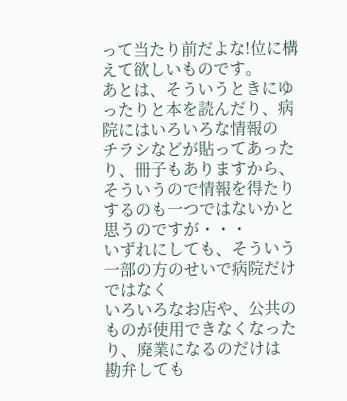って当たり前だよな!位に構えて欲しいものです。
あとは、そういうときにゆったりと本を読んだり、病院にはいろいろな情報の
チラシなどが貼ってあったり、冊子もありますから、そういうので情報を得たり
するのも一つではないかと思うのですが・・・
いずれにしても、そういう一部の方のせいで病院だけではなく
いろいろなお店や、公共のものが使用できなくなったり、廃業になるのだけは
勘弁しても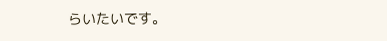らいたいです。